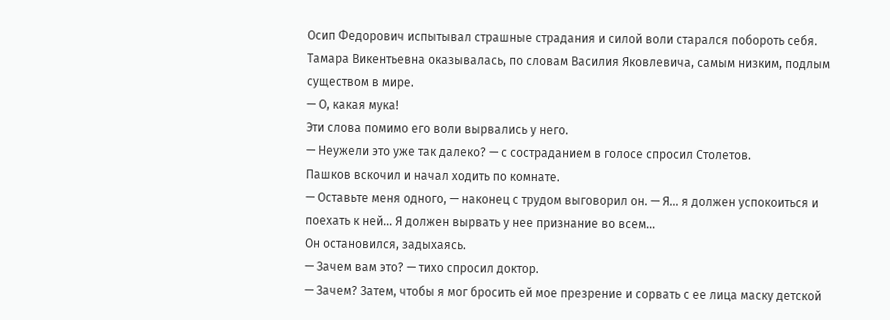Осип Федорович испытывал страшные страдания и силой воли старался побороть себя. Тамара Викентьевна оказывалась, по словам Василия Яковлевича, самым низким, подлым существом в мире.
— О, какая мука!
Эти слова помимо его воли вырвались у него.
— Неужели это уже так далеко? — с состраданием в голосе спросил Столетов.
Пашков вскочил и начал ходить по комнате.
— Оставьте меня одного, — наконец с трудом выговорил он. — Я… я должен успокоиться и поехать к ней… Я должен вырвать у нее признание во всем…
Он остановился, задыхаясь.
— Зачем вам это? — тихо спросил доктор.
— Зачем? Затем, чтобы я мог бросить ей мое презрение и сорвать с ее лица маску детской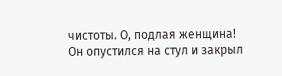чистоты. О, подлая женщина!
Он опустился на стул и закрыл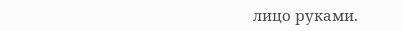лицо руками.